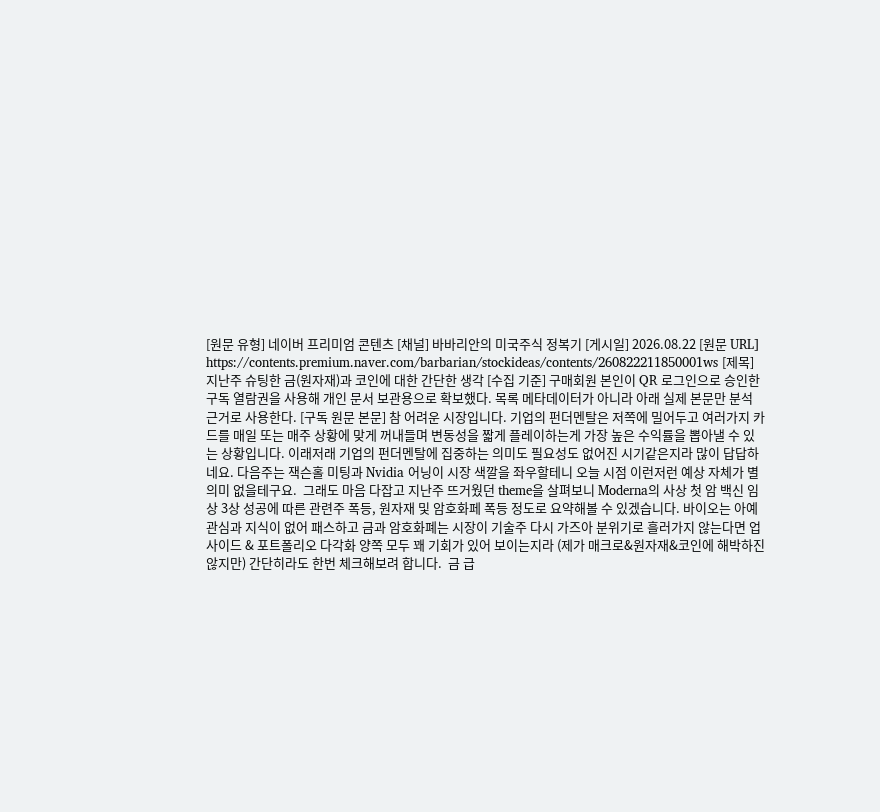[원문 유형] 네이버 프리미엄 콘텐츠 [채널] 바바리안의 미국주식 정복기 [게시일] 2026.08.22 [원문 URL] https://contents.premium.naver.com/barbarian/stockideas/contents/260822211850001ws [제목] 지난주 슈팅한 금(원자재)과 코인에 대한 간단한 생각 [수집 기준] 구매회원 본인이 QR 로그인으로 승인한 구독 열람권을 사용해 개인 문서 보관용으로 확보했다. 목록 메타데이터가 아니라 아래 실제 본문만 분석 근거로 사용한다. [구독 원문 본문] 참 어려운 시장입니다. 기업의 펀더멘탈은 저쪽에 밀어두고 여러가지 카드를 매일 또는 매주 상황에 맞게 꺼내들며 변동성을 짧게 플레이하는게 가장 높은 수익률을 뽑아낼 수 있는 상황입니다. 이래저래 기업의 펀더멘탈에 집중하는 의미도 필요성도 없어진 시기같은지라 많이 답답하네요. 다음주는 잭슨홀 미팅과 Nvidia 어닝이 시장 색깔을 좌우할테니 오늘 시점 이런저런 예상 자체가 별 의미 없을테구요.  그래도 마음 다잡고 지난주 뜨거웠던 theme을 살펴보니 Moderna의 사상 첫 암 백신 임상 3상 성공에 따른 관련주 폭등, 원자재 및 암호화페 폭등 정도로 요약해볼 수 있겠습니다. 바이오는 아예 관심과 지식이 없어 패스하고 금과 암호화폐는 시장이 기술주 다시 가즈아 분위기로 흘러가지 않는다면 업사이드 & 포트폴리오 다각화 양쪽 모두 꽤 기회가 있어 보이는지라 (제가 매크로&원자재&코인에 해박하진 않지만) 간단히라도 한번 체크해보려 합니다.  금 급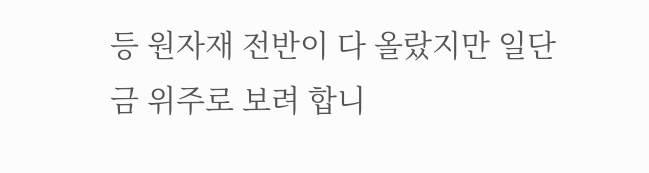등 원자재 전반이 다 올랐지만 일단 금 위주로 보려 합니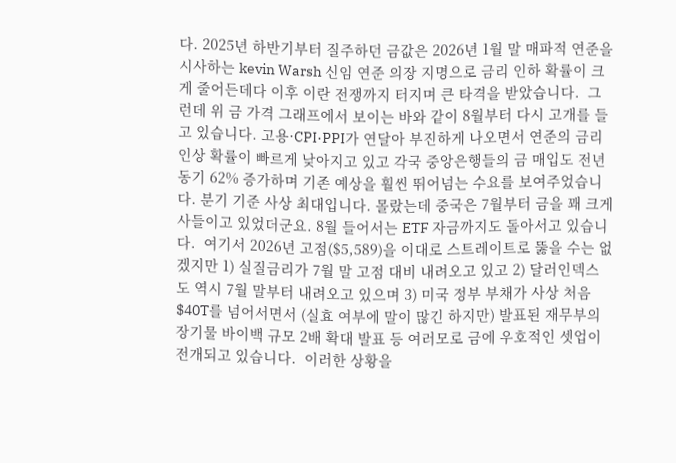다. 2025년 하반기부터 질주하던 금값은 2026년 1월 말 매파적 연준을 시사하는 kevin Warsh 신임 연준 의장 지명으로 금리 인하 확률이 크게 줄어든데다 이후 이란 전쟁까지 터지며 큰 타격을 받았습니다.  그런데 위 금 가격 그래프에서 보이는 바와 같이 8월부터 다시 고개를 들고 있습니다. 고용·CPI·PPI가 연달아 부진하게 나오면서 연준의 금리 인상 확률이 빠르게 낮아지고 있고 각국 중앙은행들의 금 매입도 전년동기 62% 증가하며 기존 예상을 훨씬 뛰어넘는 수요를 보여주었습니다. 분기 기준 사상 최대입니다. 몰랐는데 중국은 7월부터 금을 꽤 크게 사들이고 있었더군요. 8월 들어서는 ETF 자금까지도 돌아서고 있습니다.  여기서 2026년 고점($5,589)을 이대로 스트레이트로 뚫을 수는 없겠지만 1) 실질금리가 7월 말 고점 대비 내려오고 있고 2) 달러인덱스도 역시 7월 말부터 내려오고 있으며 3) 미국 정부 부채가 사상 처음 $40T를 넘어서면서 (실효 여부에 말이 많긴 하지만) 발표된 재무부의 장기물 바이백 규모 2배 확대 발표 등 여러모로 금에 우호적인 셋업이 전개되고 있습니다.  이러한 상황을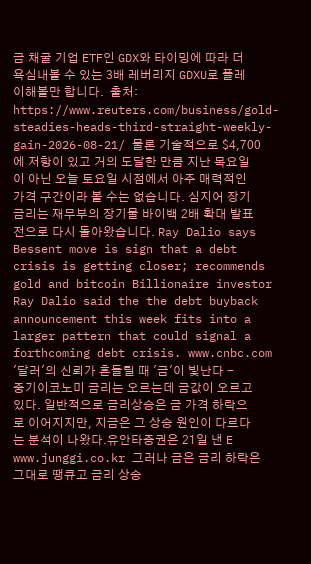금 채굴 기업 ETF인 GDX와 타이밍에 따라 더 욕심내볼 수 있는 3배 레버리지 GDXU로 플레이해볼만 합니다.  출처: https://www.reuters.com/business/gold-steadies-heads-third-straight-weekly-gain-2026-08-21/ 물론 기술적으로 $4,700에 저항이 있고 거의 도달한 만큼 지난 목요일이 아닌 오늘 토요일 시점에서 아주 매력적인 가격 구간이라 볼 수는 없습니다. 심지어 장기 금리는 재무부의 장기물 바이백 2배 확대 발표 전으로 다시 돌아왔습니다. Ray Dalio says Bessent move is sign that a debt crisis is getting closer; recommends gold and bitcoin Billionaire investor Ray Dalio said the the debt buyback announcement this week fits into a larger pattern that could signal a forthcoming debt crisis. www.cnbc.com '달러'의 신뢰가 흔들릴 때 '금'이 빛난다 - 중기이코노미 금리는 오르는데 금값이 오르고 있다. 일반적으로 금리상승은 금 가격 하락으로 이어지지만, 지금은 그 상승 원인이 다르다는 분석이 나왔다.유안타증권은 21일 낸 E www.junggi.co.kr 그러나 금은 금리 하락은 그대로 땡큐고 금리 상승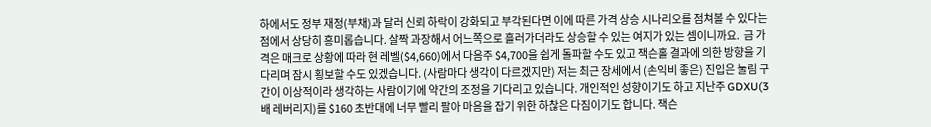하에서도 정부 재정(부채)과 달러 신뢰 하락이 강화되고 부각된다면 이에 따른 가격 상승 시나리오를 점쳐볼 수 있다는 점에서 상당히 흥미롭습니다. 살짝 과장해서 어느쪽으로 흘러가더라도 상승할 수 있는 여지가 있는 셈이니까요.  금 가격은 매크로 상황에 따라 현 레벨($4,660)에서 다음주 $4,700을 쉽게 돌파할 수도 있고 잭슨홀 결과에 의한 방향을 기다리며 잠시 횡보할 수도 있겠습니다. (사람마다 생각이 다르겠지만) 저는 최근 장세에서 (손익비 좋은) 진입은 눌림 구간이 이상적이라 생각하는 사람이기에 약간의 조정을 기다리고 있습니다. 개인적인 성향이기도 하고 지난주 GDXU(3배 레버리지)를 $160 초반대에 너무 빨리 팔아 마음을 잡기 위한 하찮은 다짐이기도 합니다. 잭슨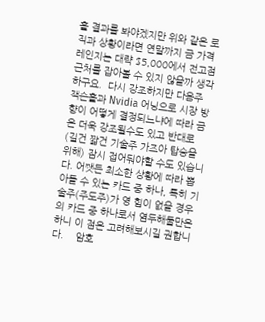홀 결과를 봐야겠지만 위와 같은 로직과 상황이라면 연말까지 금 가격 레인지는 대략 $5,000에서 전고점 근처를 잡아볼 수 있지 않을까 생각하구요.  다시 강조하지만 다음주 잭슨홀과 Nvidia 어닝으로 시장 방향이 어떻게 결정되느냐에 따라 금은 더욱 강조될수도 있고 반대로 (길건 짧건 기술주 가즈아 탑승을 위해) 잠시 접어둬야할 수도 있습니다. 어쨋든 최소한 상황에 따라 뽑아들 수 있는 카드 중 하나, 특히 기술주(주도주)가 영 힘이 없을 경우의 카드 중 하나로서 염두해둘만은 하니 이 점은 고려해보시길 권합니다.    암호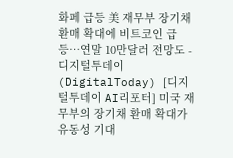화페 급등 美 재무부 장기채 환매 확대에 비트코인 급등…연말 10만달러 전망도 - 디지털투데이 (DigitalToday) [디지털투데이 AI리포터] 미국 재무부의 장기채 환매 확대가 유동성 기대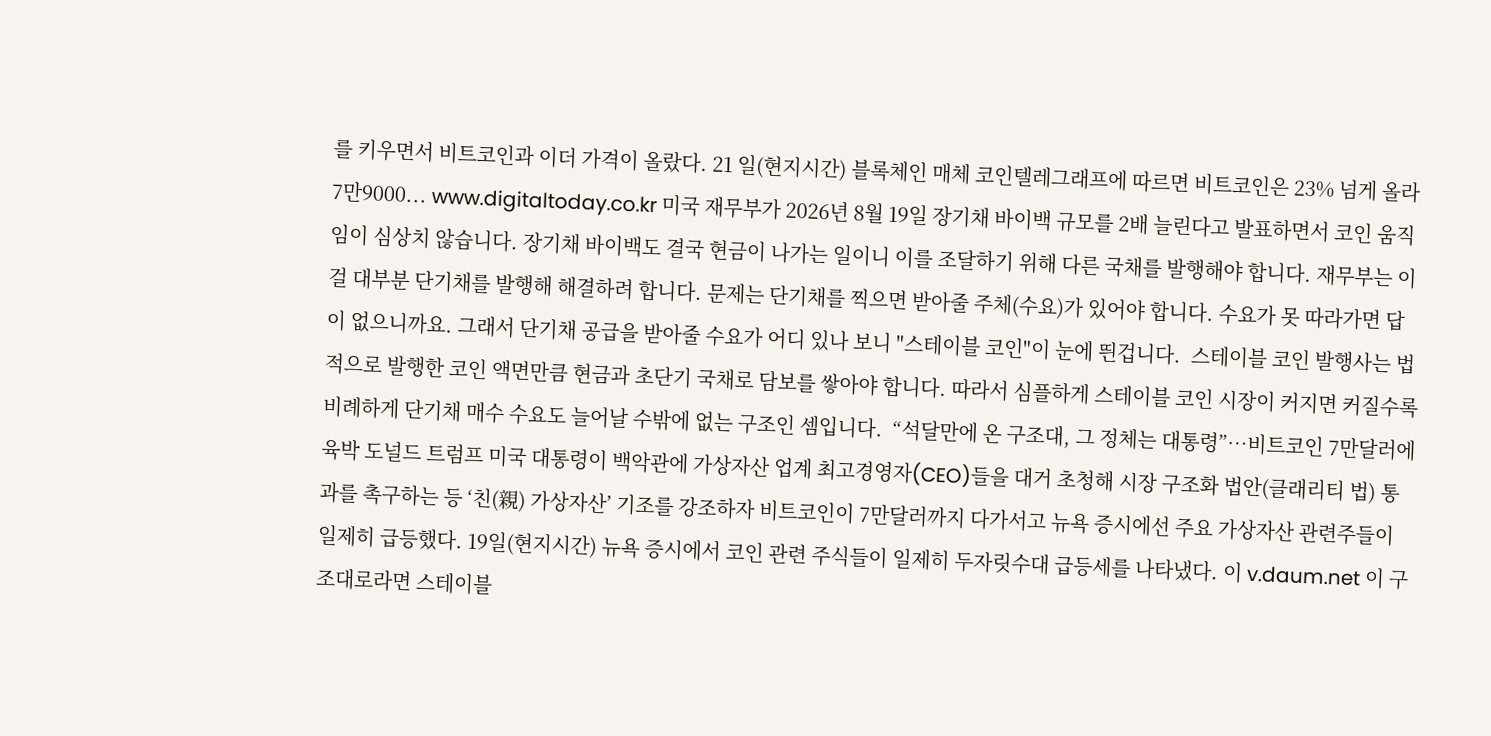를 키우면서 비트코인과 이더 가격이 올랐다. 21 일(현지시간) 블록체인 매체 코인텔레그래프에 따르면 비트코인은 23% 넘게 올라 7만9000... www.digitaltoday.co.kr 미국 재무부가 2026년 8월 19일 장기채 바이백 규모를 2배 늘린다고 발표하면서 코인 움직임이 심상치 않습니다. 장기채 바이백도 결국 현금이 나가는 일이니 이를 조달하기 위해 다른 국채를 발행해야 합니다. 재무부는 이걸 대부분 단기채를 발행해 해결하려 합니다. 문제는 단기채를 찍으면 받아줄 주체(수요)가 있어야 합니다. 수요가 못 따라가면 답이 없으니까요. 그래서 단기채 공급을 받아줄 수요가 어디 있나 보니 "스테이블 코인"이 눈에 띈겁니다.  스테이블 코인 발행사는 법적으로 발행한 코인 액면만큼 현금과 초단기 국채로 담보를 쌓아야 합니다. 따라서 심플하게 스테이블 코인 시장이 커지면 커질수록 비례하게 단기채 매수 수요도 늘어날 수밖에 없는 구조인 셈입니다.  “석달만에 온 구조대, 그 정체는 대통령”…비트코인 7만달러에 육박 도널드 트럼프 미국 대통령이 백악관에 가상자산 업계 최고경영자(CEO)들을 대거 초청해 시장 구조화 법안(클래리티 법) 통과를 촉구하는 등 ‘친(親) 가상자산’ 기조를 강조하자 비트코인이 7만달러까지 다가서고 뉴욕 증시에선 주요 가상자산 관련주들이 일제히 급등했다. 19일(현지시간) 뉴욕 증시에서 코인 관련 주식들이 일제히 두자릿수대 급등세를 나타냈다. 이 v.daum.net 이 구조대로라면 스테이블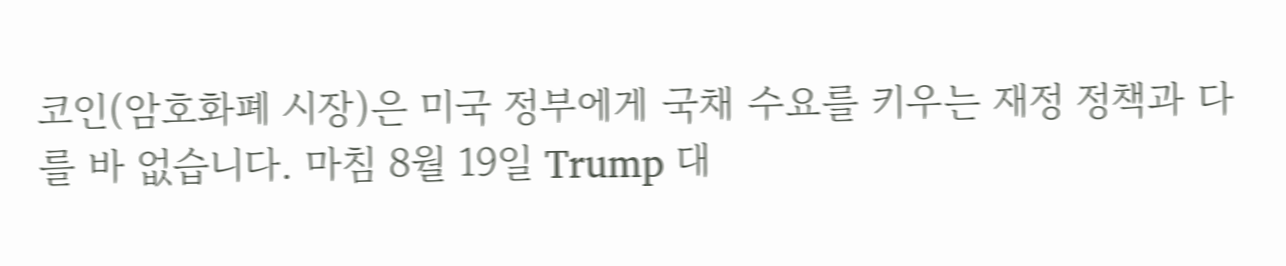코인(암호화폐 시장)은 미국 정부에게 국채 수요를 키우는 재정 정책과 다를 바 없습니다. 마침 8월 19일 Trump 대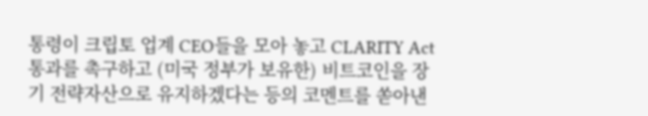통령이 크립토 업계 CEO들을 모아 놓고 CLARITY Act 통과를 촉구하고 (미국 정부가 보유한) 비트코인을 장기 전략자산으로 유지하겠다는 등의 코멘트를 쏟아낸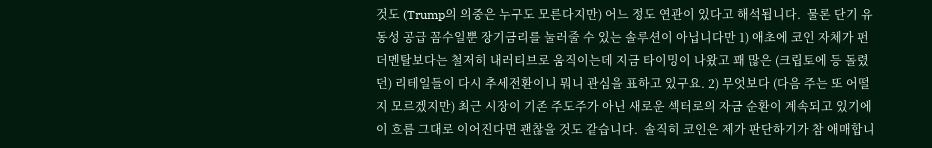것도 (Trump의 의중은 누구도 모른다지만) 어느 정도 연관이 있다고 해석됩니다.  물론 단기 유동성 공급 꼼수일뿐 장기금리를 눌러줄 수 있는 솔루션이 아닙니다만 1) 애초에 코인 자체가 펀더멘탈보다는 철저히 내러티브로 움직이는데 지금 타이밍이 나왔고 꽤 많은 (크립토에 등 돌렸던) 리테일들이 다시 추세전환이니 뭐니 관심을 표하고 있구요. 2) 무엇보다 (다음 주는 또 어떨지 모르겠지만) 최근 시장이 기존 주도주가 아닌 새로운 섹터로의 자금 순환이 계속되고 있기에 이 흐름 그대로 이어진다면 괜찮을 것도 같습니다.  솔직히 코인은 제가 판단하기가 참 애매합니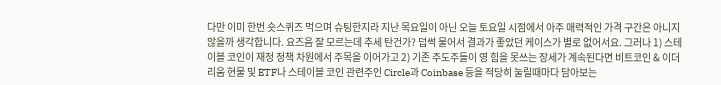다만 이미 한번 숏스퀴즈 먹으며 슈팅한지라 지난 목요일이 아닌 오늘 토요일 시점에서 아주 매력적인 가격 구간은 아니지 않을까 생각합니다. 요즈음 잘 모르는데 추세 탄건가? 덥썩 물어서 결과가 좋았던 케이스가 별로 없어서요. 그러나 1) 스테이블 코인이 재정 정책 차원에서 주목을 이어가고 2) 기존 주도주들이 영 힘을 못쓰는 장세가 계속된다면 비트코인 & 이더리움 현물 및 ETF나 스테이블 코인 관련주인 Circle과 Coinbase 등을 적당히 눌릴때마다 담아보는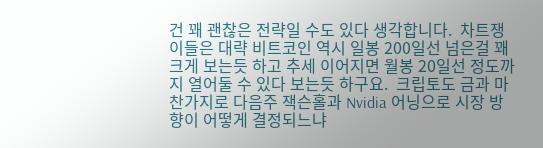건 꽤 괜찮은 전략일 수도 있다 생각합니다.  차트쟁이들은 대략 비트코인 역시 일봉 200일선 넘은걸 꽤 크게 보는듯 하고 추세 이어지면 월봉 20일선 정도까지 열어둘 수 있다 보는듯 하구요.  크립토도 금과 마찬가지로 다음주 잭슨홀과 Nvidia 어닝으로 시장 방향이 어떻게 결정되느냐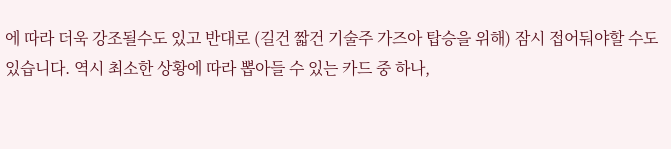에 따라 더욱 강조될수도 있고 반대로 (길건 짧건 기술주 가즈아 탑승을 위해) 잠시 접어둬야할 수도 있습니다. 역시 최소한 상황에 따라 뽑아들 수 있는 카드 중 하나,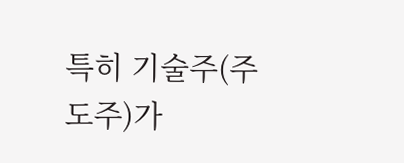특히 기술주(주도주)가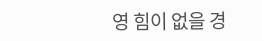영 힘이 없을 경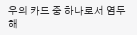우의 카드 중 하나로서 염두해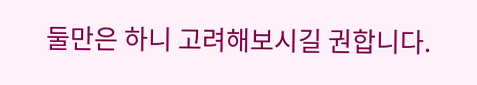둘만은 하니 고려해보시길 권합니다.